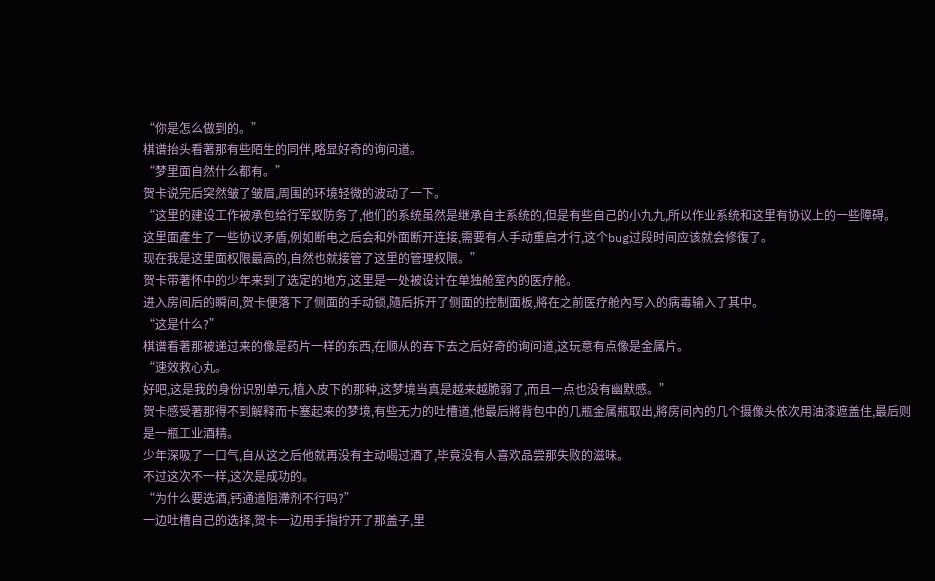“你是怎么做到的。”
棋谱抬头看著那有些陌生的同伴,略显好奇的询问道。
“梦里面自然什么都有。”
贺卡说完后突然皱了皱眉,周围的环境轻微的波动了一下。
“这里的建设工作被承包给行军蚁防务了,他们的系统虽然是继承自主系统的,但是有些自己的小九九,所以作业系统和这里有协议上的一些障碍。
这里面產生了一些协议矛盾,例如断电之后会和外面断开连接,需要有人手动重启才行,这个bug过段时间应该就会修復了。
现在我是这里面权限最高的,自然也就接管了这里的管理权限。”
贺卡带著怀中的少年来到了选定的地方,这里是一处被设计在单独舱室內的医疗舱。
进入房间后的瞬间,贺卡便落下了侧面的手动锁,隨后拆开了侧面的控制面板,將在之前医疗舱內写入的病毒输入了其中。
“这是什么?”
棋谱看著那被递过来的像是药片一样的东西,在顺从的吞下去之后好奇的询问道,这玩意有点像是金属片。
“速效救心丸。
好吧,这是我的身份识別单元,植入皮下的那种,这梦境当真是越来越脆弱了,而且一点也没有幽默感。”
贺卡感受著那得不到解释而卡塞起来的梦境,有些无力的吐槽道,他最后將背包中的几瓶金属瓶取出,將房间內的几个摄像头依次用油漆遮盖住,最后则是一瓶工业酒精。
少年深吸了一口气,自从这之后他就再没有主动喝过酒了,毕竟没有人喜欢品尝那失败的滋味。
不过这次不一样,这次是成功的。
“为什么要选酒,钙通道阻滯剂不行吗?”
一边吐槽自己的选择,贺卡一边用手指拧开了那盖子,里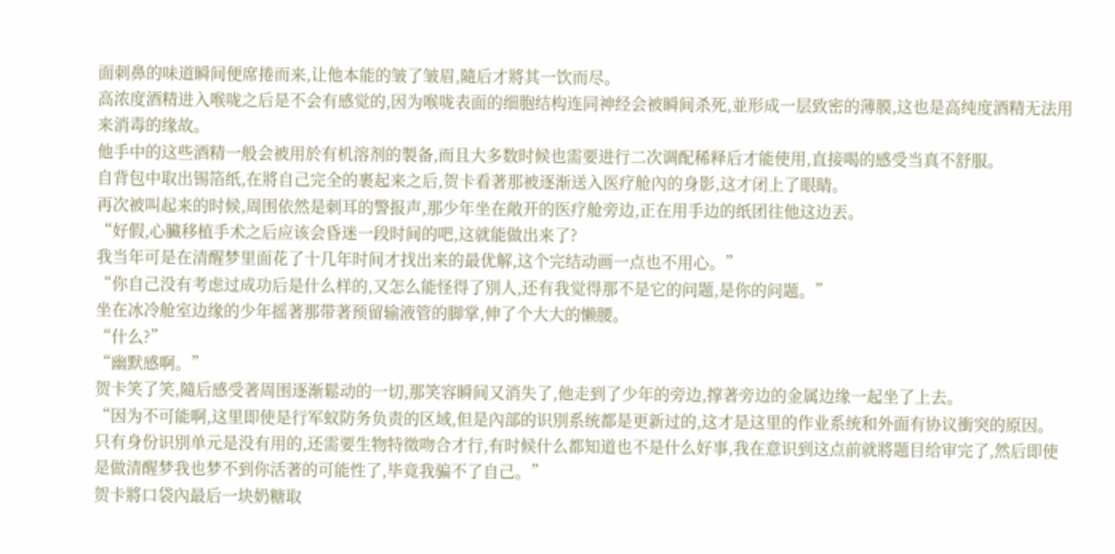面刺鼻的味道瞬间便席捲而来,让他本能的皱了皱眉,隨后才將其一饮而尽。
高浓度酒精进入喉咙之后是不会有感觉的,因为喉咙表面的细胞结构连同神经会被瞬间杀死,並形成一层致密的薄膜,这也是高纯度酒精无法用来消毒的缘故。
他手中的这些酒精一般会被用於有机溶剂的製备,而且大多数时候也需要进行二次调配稀释后才能使用,直接喝的感受当真不舒服。
自背包中取出锡箔纸,在將自己完全的裹起来之后,贺卡看著那被逐渐送入医疗舱內的身影,这才闭上了眼睛。
再次被叫起来的时候,周围依然是刺耳的警报声,那少年坐在敞开的医疗舱旁边,正在用手边的纸团往他这边丟。
“好假,心臟移植手术之后应该会昏迷一段时间的吧,这就能做出来了?
我当年可是在清醒梦里面花了十几年时间才找出来的最优解,这个完结动画一点也不用心。”
“你自己没有考虑过成功后是什么样的,又怎么能怪得了別人,还有我觉得那不是它的问题,是你的问题。”
坐在冰冷舱室边缘的少年摇著那带著预留输液管的脚掌,伸了个大大的懒腰。
“什么?”
“幽默感啊。”
贺卡笑了笑,隨后感受著周围逐渐鬆动的一切,那笑容瞬间又消失了,他走到了少年的旁边,撑著旁边的金属边缘一起坐了上去。
“因为不可能啊,这里即使是行军蚁防务负责的区域,但是內部的识別系统都是更新过的,这才是这里的作业系统和外面有协议衝突的原因。
只有身份识別单元是没有用的,还需要生物特徵吻合才行,有时候什么都知道也不是什么好事,我在意识到这点前就將题目给审完了,然后即使是做清醒梦我也梦不到你活著的可能性了,毕竟我骗不了自己。”
贺卡將口袋內最后一块奶糖取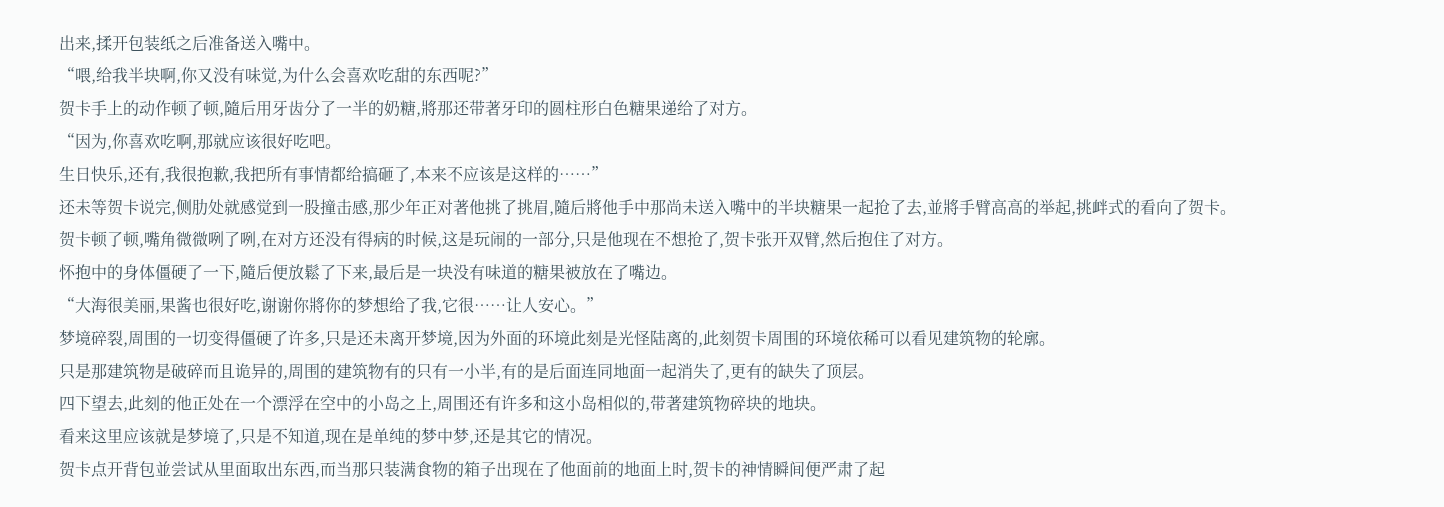出来,揉开包装纸之后准备送入嘴中。
“喂,给我半块啊,你又没有味觉,为什么会喜欢吃甜的东西呢?”
贺卡手上的动作顿了顿,隨后用牙齿分了一半的奶糖,將那还带著牙印的圆柱形白色糖果递给了对方。
“因为,你喜欢吃啊,那就应该很好吃吧。
生日快乐,还有,我很抱歉,我把所有事情都给搞砸了,本来不应该是这样的……”
还未等贺卡说完,侧肋处就感觉到一股撞击感,那少年正对著他挑了挑眉,隨后將他手中那尚未送入嘴中的半块糖果一起抢了去,並將手臂高高的举起,挑衅式的看向了贺卡。
贺卡顿了顿,嘴角微微咧了咧,在对方还没有得病的时候,这是玩闹的一部分,只是他现在不想抢了,贺卡张开双臂,然后抱住了对方。
怀抱中的身体僵硬了一下,隨后便放鬆了下来,最后是一块没有味道的糖果被放在了嘴边。
“大海很美丽,果酱也很好吃,谢谢你將你的梦想给了我,它很……让人安心。”
梦境碎裂,周围的一切变得僵硬了许多,只是还未离开梦境,因为外面的环境此刻是光怪陆离的,此刻贺卡周围的环境依稀可以看见建筑物的轮廓。
只是那建筑物是破碎而且诡异的,周围的建筑物有的只有一小半,有的是后面连同地面一起消失了,更有的缺失了顶层。
四下望去,此刻的他正处在一个漂浮在空中的小岛之上,周围还有许多和这小岛相似的,带著建筑物碎块的地块。
看来这里应该就是梦境了,只是不知道,现在是单纯的梦中梦,还是其它的情况。
贺卡点开背包並尝试从里面取出东西,而当那只装满食物的箱子出现在了他面前的地面上时,贺卡的神情瞬间便严肃了起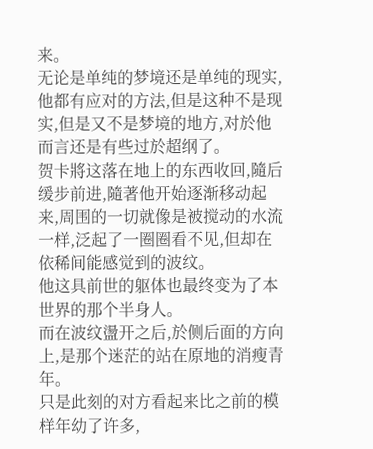来。
无论是单纯的梦境还是单纯的现实,他都有应对的方法,但是这种不是现实,但是又不是梦境的地方,对於他而言还是有些过於超纲了。
贺卡將这落在地上的东西收回,隨后缓步前进,隨著他开始逐渐移动起来,周围的一切就像是被搅动的水流一样,泛起了一圈圈看不见,但却在依稀间能感觉到的波纹。
他这具前世的躯体也最终变为了本世界的那个半身人。
而在波纹盪开之后,於侧后面的方向上,是那个迷茫的站在原地的消瘦青年。
只是此刻的对方看起来比之前的模样年幼了许多,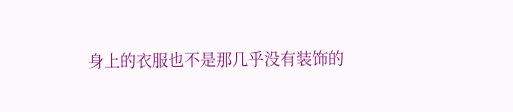身上的衣服也不是那几乎没有装饰的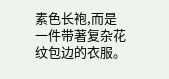素色长袍,而是一件带著复杂花纹包边的衣服。